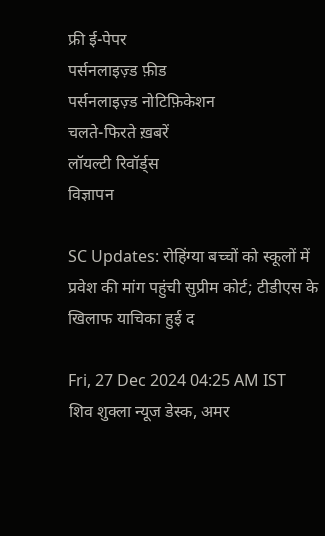फ्री ई-पेपर
पर्सनलाइज़्ड फ़ीड
पर्सनलाइज़्ड नोटिफ़िकेशन
चलते-फिरते ख़बरें
लॉयल्टी रिवॉर्ड्स
विज्ञापन

SC Updates: रोहिंग्या बच्चों को स्कूलों में प्रवेश की मांग पहुंची सुप्रीम कोर्ट; टीडीएस के खिलाफ याचिका हुई द

Fri, 27 Dec 2024 04:25 AM IST
शिव शुक्ला न्यूज डेस्क, अमर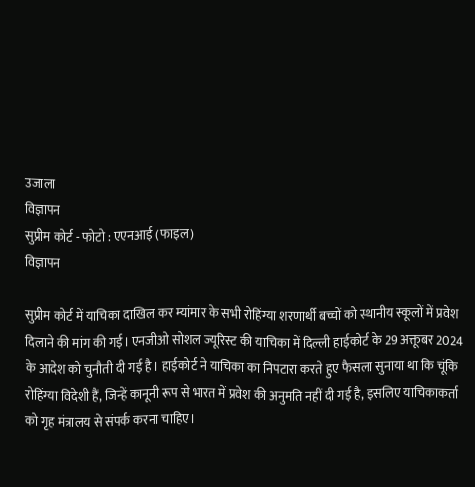उजाला
विज्ञापन
सुप्रीम कोर्ट - फोटो : एएनआई (फाइल)
विज्ञापन

सुप्रीम कोर्ट में याचिका दाखिल कर म्यांमार के सभी रोहिंग्या शरणार्थी बच्चों को स्थानीय स्कूलों में प्रवेश दिलाने की मांग की गई। एनजीओ सोशल ज्यूरिस्ट की याचिका में दिल्ली हाईकोर्ट के 29 अक्तूबर 2024 के आदेश को चुनौती दी गई है। हाईकोर्ट ने याचिका का निपटारा करते हुए फैसला सुनाया था कि चूंकि रोहिंग्या विदेशी हैं, जिन्हें कानूनी रूप से भारत में प्रवेश की अनुमति नहीं दी गई है, इसलिए याचिकाकर्ता को गृह मंत्रालय से संपर्क करना चाहिए।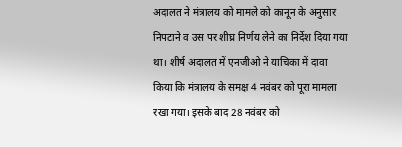अदालत ने मंत्रालय को मामले को कानून के अनुसार निपटाने व उस पर शीघ्र निर्णय लेने का निर्देश दिया गया था। शीर्ष अदालत में एनजीओ ने याचिका में दावा किया कि मंत्रालय के समक्ष 4 नवंबर को पूरा मामला रखा गया। इसके बाद 28 नवंबर को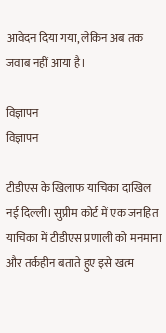आवेदन दिया गया, लेकिन अब तक जवाब नहीं आया है।

विज्ञापन
विज्ञापन

टीडीएस के खिलाफ याचिका दाखिल
नई दिल्ली। सुप्रीम कोर्ट में एक जनहित याचिका में टीडीएस प्रणाली को मनमाना और तर्कहीन बताते हुए इसे खत्म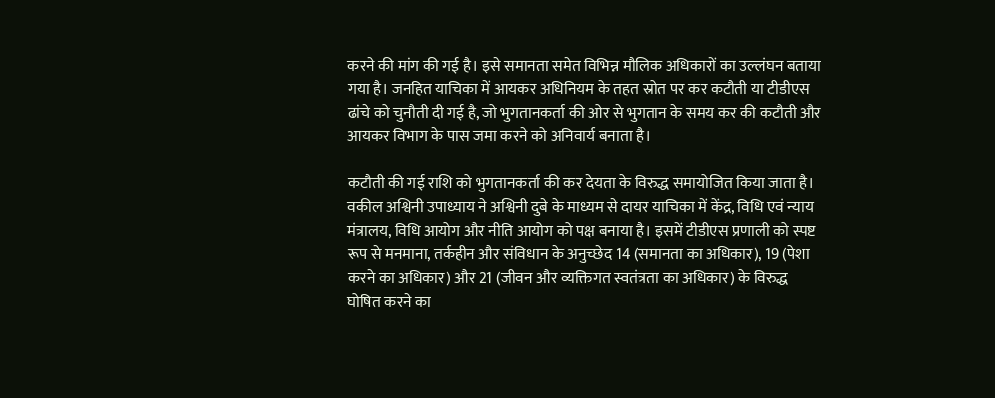करने की मांग की गई है। इसे समानता समेत विभिन्न मौलिक अधिकारों का उल्लंघन बताया गया है। जनहित याचिका में आयकर अधिनियम के तहत स्रोत पर कर कटौती या टीडीएस ढांचे को चुनौती दी गई है, जो भुगतानकर्ता की ओर से भुगतान के समय कर की कटौती और आयकर विभाग के पास जमा करने को अनिवार्य बनाता है।

कटौती की गई राशि को भुगतानकर्ता की कर देयता के विरुद्ध समायोजित किया जाता है। वकील अश्विनी उपाध्याय ने अश्विनी दुबे के माध्यम से दायर याचिका में केंद्र, विधि एवं न्याय मंत्रालय, विधि आयोग और नीति आयोग को पक्ष बनाया है। इसमें टीडीएस प्रणाली को स्पष्ट रूप से मनमाना, तर्कहीन और संविधान के अनुच्छेद 14 (समानता का अधिकार), 19 (पेशा करने का अधिकार) और 21 (जीवन और व्यक्तिगत स्वतंत्रता का अधिकार) के विरुद्ध घोषित करने का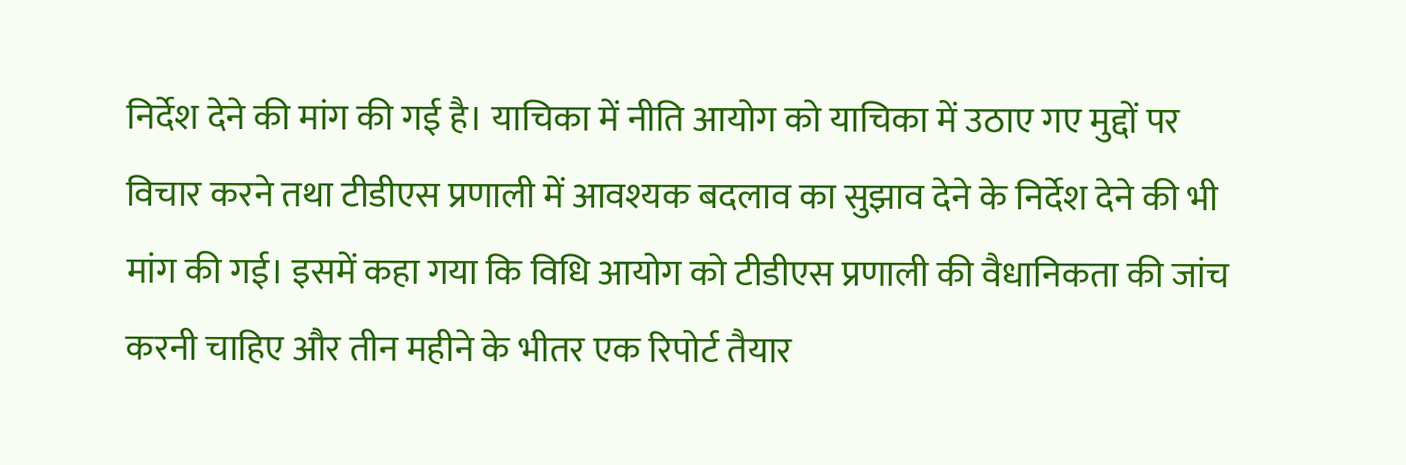निर्देश देने की मांग की गई है। याचिका में नीति आयोग को याचिका में उठाए गए मुद्दों पर विचार करने तथा टीडीएस प्रणाली में आवश्यक बदलाव का सुझाव देने के निर्देश देने की भी मांग की गई। इसमें कहा गया कि विधि आयोग को टीडीएस प्रणाली की वैधानिकता की जांच करनी चाहिए और तीन महीने के भीतर एक रिपोर्ट तैयार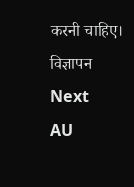करनी चाहिए।
विज्ञापन
Next
AU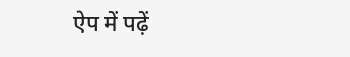ऐप में पढ़ें